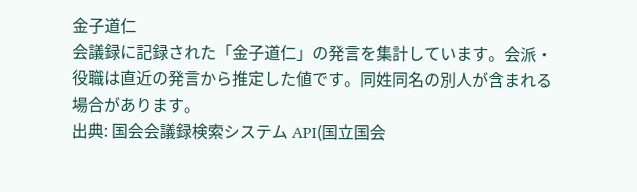金子道仁
会議録に記録された「金子道仁」の発言を集計しています。会派・役職は直近の発言から推定した値です。同姓同名の別人が含まれる場合があります。
出典: 国会会議録検索システム API(国立国会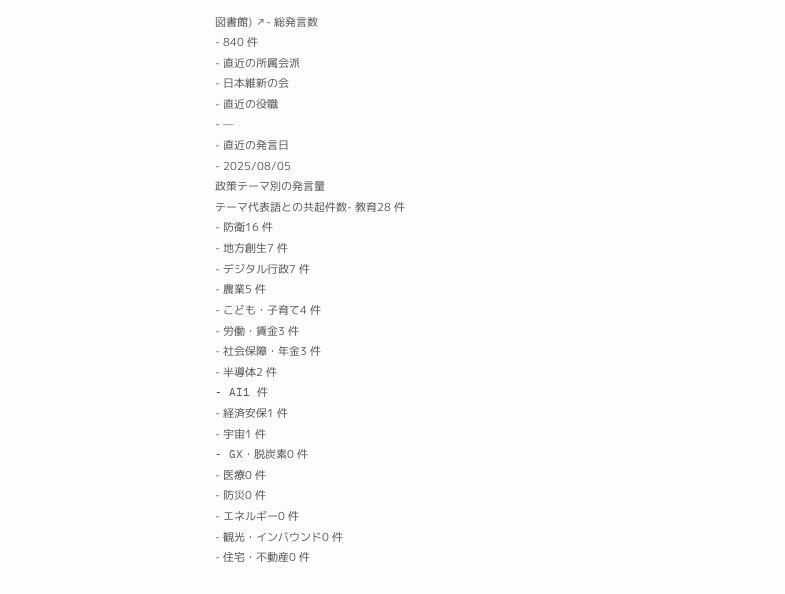図書館) ↗- 総発言数
- 840 件
- 直近の所属会派
- 日本維新の会
- 直近の役職
- —
- 直近の発言日
- 2025/08/05
政策テーマ別の発言量
テーマ代表語との共起件数- 教育28 件
- 防衛16 件
- 地方創生7 件
- デジタル行政7 件
- 農業5 件
- こども・子育て4 件
- 労働・賃金3 件
- 社会保障・年金3 件
- 半導体2 件
- AI1 件
- 経済安保1 件
- 宇宙1 件
- GX・脱炭素0 件
- 医療0 件
- 防災0 件
- エネルギー0 件
- 観光・インバウンド0 件
- 住宅・不動産0 件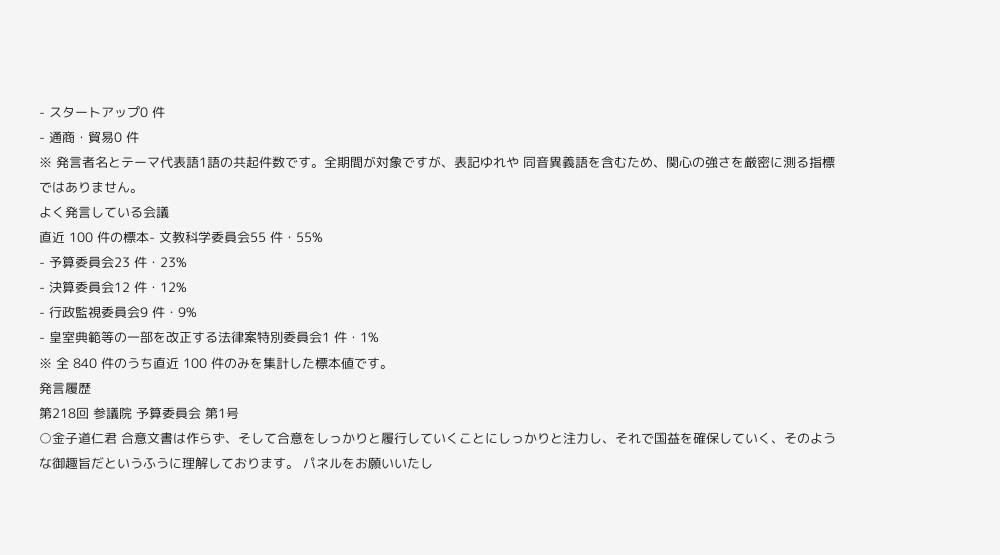- スタートアップ0 件
- 通商・貿易0 件
※ 発言者名とテーマ代表語1語の共起件数です。全期間が対象ですが、表記ゆれや 同音異義語を含むため、関心の強さを厳密に測る指標ではありません。
よく発言している会議
直近 100 件の標本- 文教科学委員会55 件・55%
- 予算委員会23 件・23%
- 決算委員会12 件・12%
- 行政監視委員会9 件・9%
- 皇室典範等の一部を改正する法律案特別委員会1 件・1%
※ 全 840 件のうち直近 100 件のみを集計した標本値です。
発言履歴
第218回 参議院 予算委員会 第1号
○金子道仁君 合意文書は作らず、そして合意をしっかりと履行していくことにしっかりと注力し、それで国益を確保していく、そのような御趣旨だというふうに理解しております。 パネルをお願いいたし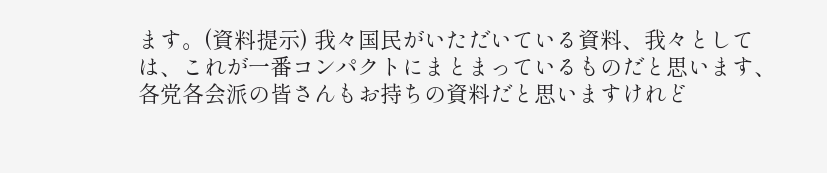ます。(資料提示) 我々国民がいただいている資料、我々としては、これが一番コンパクトにまとまっているものだと思います、各党各会派の皆さんもお持ちの資料だと思いますけれど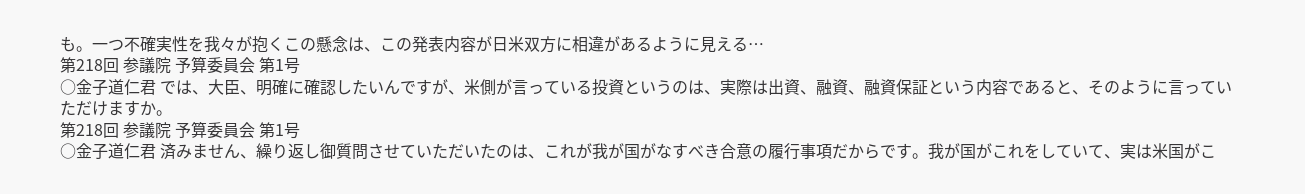も。一つ不確実性を我々が抱くこの懸念は、この発表内容が日米双方に相違があるように見える…
第218回 参議院 予算委員会 第1号
○金子道仁君 では、大臣、明確に確認したいんですが、米側が言っている投資というのは、実際は出資、融資、融資保証という内容であると、そのように言っていただけますか。
第218回 参議院 予算委員会 第1号
○金子道仁君 済みません、繰り返し御質問させていただいたのは、これが我が国がなすべき合意の履行事項だからです。我が国がこれをしていて、実は米国がこ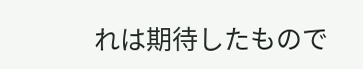れは期待したもので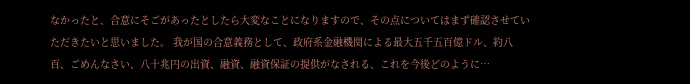なかったと、合意にそごがあったとしたら大変なことになりますので、その点についてはまず確認させていただきたいと思いました。 我が国の合意義務として、政府系金融機関による最大五千五百億ドル、約八百、ごめんなさい、八十兆円の出資、融資、融資保証の提供がなされる、これを今後どのように…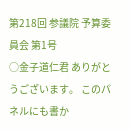第218回 参議院 予算委員会 第1号
○金子道仁君 ありがとうございます。 このパネルにも書か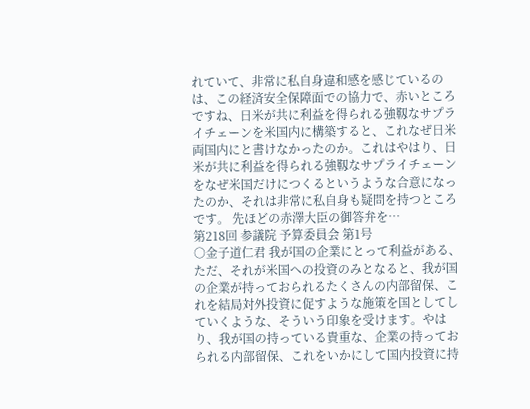れていて、非常に私自身違和感を感じているのは、この経済安全保障面での協力で、赤いところですね、日米が共に利益を得られる強靱なサプライチェーンを米国内に構築すると、これなぜ日米両国内にと書けなかったのか。これはやはり、日米が共に利益を得られる強靱なサプライチェーンをなぜ米国だけにつくるというような合意になったのか、それは非常に私自身も疑問を持つところです。 先ほどの赤澤大臣の御答弁を…
第218回 参議院 予算委員会 第1号
○金子道仁君 我が国の企業にとって利益がある、ただ、それが米国への投資のみとなると、我が国の企業が持っておられるたくさんの内部留保、これを結局対外投資に促すような施策を国としてしていくような、そういう印象を受けます。やはり、我が国の持っている貴重な、企業の持っておられる内部留保、これをいかにして国内投資に持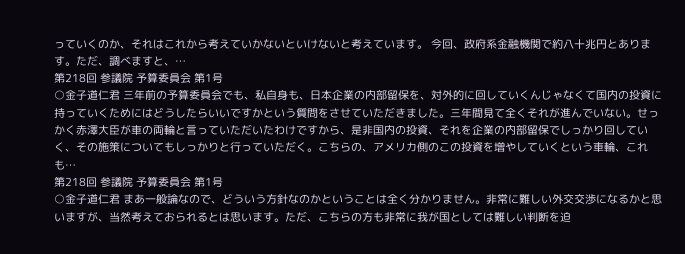っていくのか、それはこれから考えていかないといけないと考えています。 今回、政府系金融機関で約八十兆円とあります。ただ、調べますと、…
第218回 参議院 予算委員会 第1号
○金子道仁君 三年前の予算委員会でも、私自身も、日本企業の内部留保を、対外的に回していくんじゃなくて国内の投資に持っていくためにはどうしたらいいですかという質問をさせていただきました。三年間見て全くそれが進んでいない。せっかく赤澤大臣が車の両輪と言っていただいたわけですから、是非国内の投資、それを企業の内部留保でしっかり回していく、その施策についてもしっかりと行っていただく。こちらの、アメリカ側のこの投資を増やしていくという車輪、これも…
第218回 参議院 予算委員会 第1号
○金子道仁君 まあ一般論なので、どういう方針なのかということは全く分かりません。非常に難しい外交交渉になるかと思いますが、当然考えておられるとは思います。ただ、こちらの方も非常に我が国としては難しい判断を迫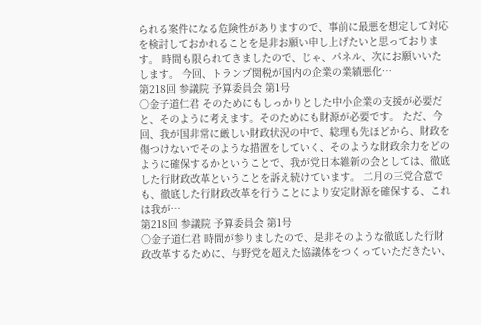られる案件になる危険性がありますので、事前に最悪を想定して対応を検討しておかれることを是非お願い申し上げたいと思っております。 時間も限られてきましたので、じゃ、パネル、次にお願いいたします。 今回、トランプ関税が国内の企業の業績悪化…
第218回 参議院 予算委員会 第1号
○金子道仁君 そのためにもしっかりとした中小企業の支援が必要だと、そのように考えます。そのためにも財源が必要です。 ただ、今回、我が国非常に厳しい財政状況の中で、総理も先ほどから、財政を傷つけないでそのような措置をしていく、そのような財政余力をどのように確保するかということで、我が党日本維新の会としては、徹底した行財政改革ということを訴え続けています。 二月の三党合意でも、徹底した行財政改革を行うことにより安定財源を確保する、これは我が…
第218回 参議院 予算委員会 第1号
○金子道仁君 時間が参りましたので、是非そのような徹底した行財政改革するために、与野党を超えた協議体をつくっていただきたい、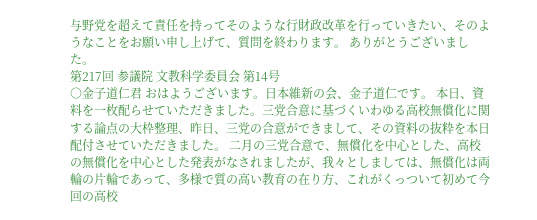与野党を超えて責任を持ってそのような行財政改革を行っていきたい、そのようなことをお願い申し上げて、質問を終わります。 ありがとうございました。
第217回 参議院 文教科学委員会 第14号
○金子道仁君 おはようございます。日本維新の会、金子道仁です。 本日、資料を一枚配らせていただきました。三党合意に基づくいわゆる高校無償化に関する論点の大枠整理、昨日、三党の合意ができまして、その資料の抜粋を本日配付させていただきました。 二月の三党合意で、無償化を中心とした、高校の無償化を中心とした発表がなされましたが、我々としましては、無償化は両輪の片輪であって、多様で質の高い教育の在り方、これがくっついて初めて今回の高校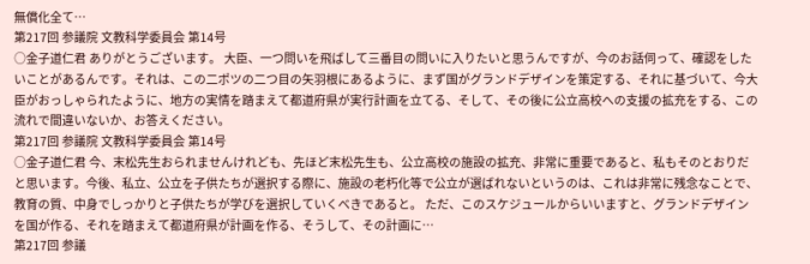無償化全て…
第217回 参議院 文教科学委員会 第14号
○金子道仁君 ありがとうございます。 大臣、一つ問いを飛ばして三番目の問いに入りたいと思うんですが、今のお話伺って、確認をしたいことがあるんです。それは、この二ポツの二つ目の矢羽根にあるように、まず国がグランドデザインを策定する、それに基づいて、今大臣がおっしゃられたように、地方の実情を踏まえて都道府県が実行計画を立てる、そして、その後に公立高校への支援の拡充をする、この流れで間違いないか、お答えください。
第217回 参議院 文教科学委員会 第14号
○金子道仁君 今、末松先生おられませんけれども、先ほど末松先生も、公立高校の施設の拡充、非常に重要であると、私もそのとおりだと思います。今後、私立、公立を子供たちが選択する際に、施設の老朽化等で公立が選ばれないというのは、これは非常に残念なことで、教育の質、中身でしっかりと子供たちが学びを選択していくべきであると。 ただ、このスケジュールからいいますと、グランドデザインを国が作る、それを踏まえて都道府県が計画を作る、そうして、その計画に…
第217回 参議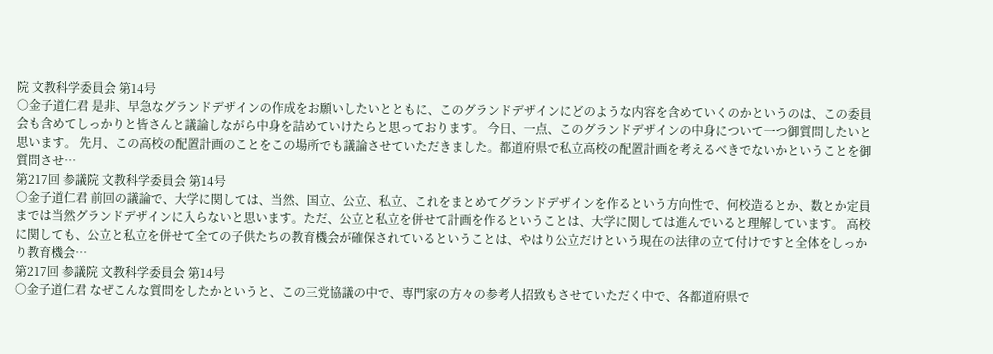院 文教科学委員会 第14号
○金子道仁君 是非、早急なグランドデザインの作成をお願いしたいとともに、このグランドデザインにどのような内容を含めていくのかというのは、この委員会も含めてしっかりと皆さんと議論しながら中身を詰めていけたらと思っております。 今日、一点、このグランドデザインの中身について一つ御質問したいと思います。 先月、この高校の配置計画のことをこの場所でも議論させていただきました。都道府県で私立高校の配置計画を考えるべきでないかということを御質問させ…
第217回 参議院 文教科学委員会 第14号
○金子道仁君 前回の議論で、大学に関しては、当然、国立、公立、私立、これをまとめてグランドデザインを作るという方向性で、何校造るとか、数とか定員までは当然グランドデザインに入らないと思います。ただ、公立と私立を併せて計画を作るということは、大学に関しては進んでいると理解しています。 高校に関しても、公立と私立を併せて全ての子供たちの教育機会が確保されているということは、やはり公立だけという現在の法律の立て付けですと全体をしっかり教育機会…
第217回 参議院 文教科学委員会 第14号
○金子道仁君 なぜこんな質問をしたかというと、この三党協議の中で、専門家の方々の参考人招致もさせていただく中で、各都道府県で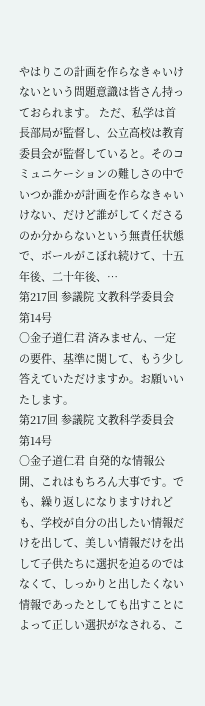やはりこの計画を作らなきゃいけないという問題意識は皆さん持っておられます。 ただ、私学は首長部局が監督し、公立高校は教育委員会が監督していると。そのコミュニケーションの難しさの中でいつか誰かが計画を作らなきゃいけない、だけど誰がしてくださるのか分からないという無責任状態で、ボールがこぼれ続けて、十五年後、二十年後、…
第217回 参議院 文教科学委員会 第14号
○金子道仁君 済みません、一定の要件、基準に関して、もう少し答えていただけますか。お願いいたします。
第217回 参議院 文教科学委員会 第14号
○金子道仁君 自発的な情報公開、これはもちろん大事です。でも、繰り返しになりますけれども、学校が自分の出したい情報だけを出して、美しい情報だけを出して子供たちに選択を迫るのではなくて、しっかりと出したくない情報であったとしても出すことによって正しい選択がなされる、こ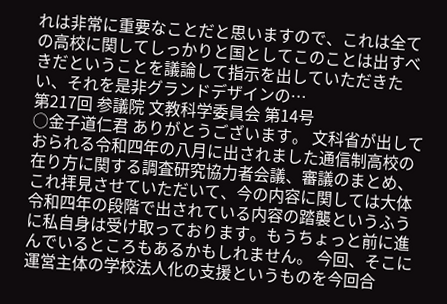れは非常に重要なことだと思いますので、これは全ての高校に関してしっかりと国としてこのことは出すべきだということを議論して指示を出していただきたい、それを是非グランドデザインの…
第217回 参議院 文教科学委員会 第14号
○金子道仁君 ありがとうございます。 文科省が出しておられる令和四年の八月に出されました通信制高校の在り方に関する調査研究協力者会議、審議のまとめ、これ拝見させていただいて、今の内容に関しては大体令和四年の段階で出されている内容の踏襲というふうに私自身は受け取っております。もうちょっと前に進んでいるところもあるかもしれません。 今回、そこに運営主体の学校法人化の支援というものを今回合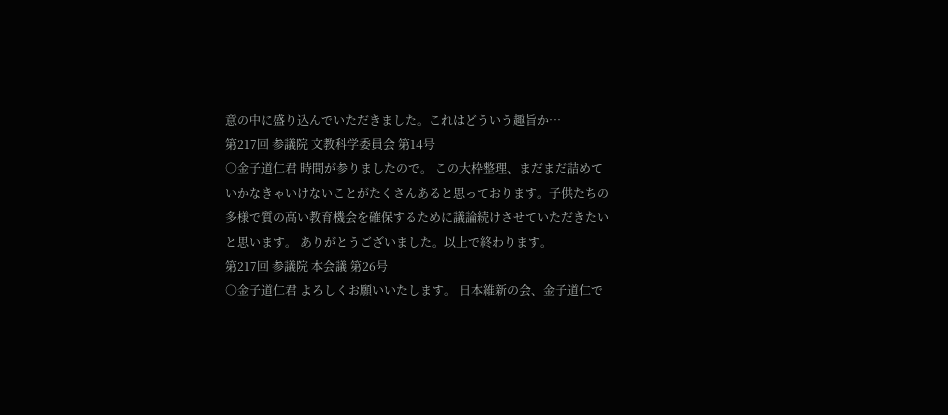意の中に盛り込んでいただきました。これはどういう趣旨か…
第217回 参議院 文教科学委員会 第14号
○金子道仁君 時間が参りましたので。 この大枠整理、まだまだ詰めていかなきゃいけないことがたくさんあると思っております。子供たちの多様で質の高い教育機会を確保するために議論続けさせていただきたいと思います。 ありがとうございました。以上で終わります。
第217回 参議院 本会議 第26号
○金子道仁君 よろしくお願いいたします。 日本維新の会、金子道仁で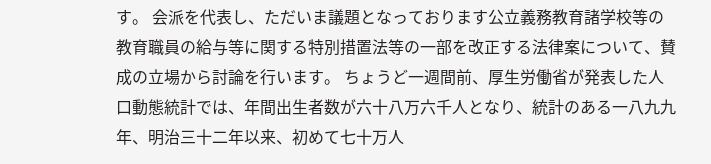す。 会派を代表し、ただいま議題となっております公立義務教育諸学校等の教育職員の給与等に関する特別措置法等の一部を改正する法律案について、賛成の立場から討論を行います。 ちょうど一週間前、厚生労働省が発表した人口動態統計では、年間出生者数が六十八万六千人となり、統計のある一八九九年、明治三十二年以来、初めて七十万人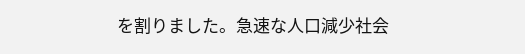を割りました。急速な人口減少社会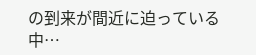の到来が間近に迫っている中…